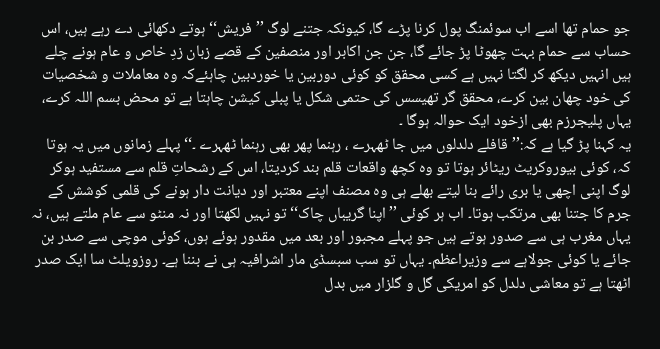جو حمام تھا اسے اب سوئمنگ پول کرنا پڑے گا، کیونکہ جتنے لوگ ’’فریش‘‘ ہوتے دکھائی دے رہے ہیں، اس حساب سے حمام بہت چھوٹا پڑ جائے گا، جن جن اکابر اور منصفین کے قصے زبان زدِ خاص و عام ہونے چلے ہیں انہیں دیکھ کر لگتا نہیں ہے کسی محقق کو کوئی دوربین یا خوردبین چاہئےکہ وہ معاملات و شخصیات کی خود چھان بین کرے، محقق گر تھیسس کی حتمی شکل یا پبلی کیشن چاہتا ہے تو محض بسم اللہ کرے، یہاں پلیجرزم بھی ازخود ایک حوالہ ہوگا ۔
یہ کہنا پڑ گیا ہے کہ:’’قافلے دلدلوں میں جا ٹھہرے ، رہنما پھر بھی رہنما ٹھہرے ۔‘‘ پہلے زمانوں میں یہ ہوتا کہ، کوئی بیوروکریٹ ریٹائر ہوتا تو وہ کچھ واقعات قلم بند کردیتا، اس کے رشحاتِ قلم سے مستفید ہوکر لوگ اپنی اچھی یا بری رائے بنا لیتے بھلے ہی وہ مصنف اپنے معتبر اور دیانت دار ہونے کی قلمی کوشش کے جرم کا جتنا بھی مرتکب ہوتا۔ اب ہر کوئی ’’اپنا گریباں چاک‘‘تو نہیں لکھتا اور نہ منٹو سے عام ملتے ہیں، نہ یہاں مغرب ہی سے صدور ہوتے ہیں جو پہلے مجبور اور بعد میں مقدور ہوئے ہوں، کوئی موچی سے صدر بن جائے یا کوئی جولاہے سے وزیراعظم۔ یہاں تو سب سبسڈی مار اشرافیہ ہی نے بننا ہے۔ روزویلٹ سا ایک صدر اٹھتا ہے تو معاشی دلدل کو امریکی گل و گلزار میں بدل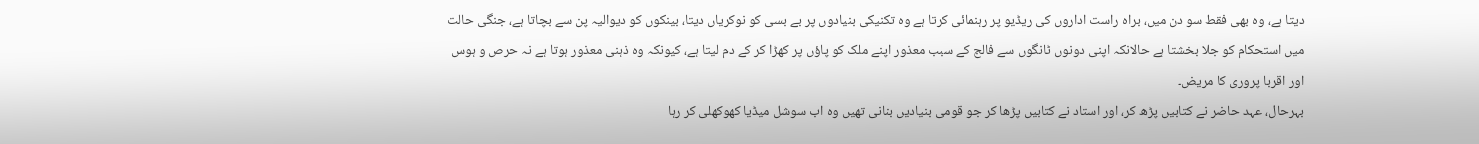دیتا ہے، وہ بھی فقط سو دن میں، براہ راست اداروں کی ریڈیو پر رہنمائی کرتا ہے وہ تکنیکی بنیادوں پر بے بسی کو نوکریاں دیتا، بینکوں کو دیوالیہ پن سے بچاتا ہے، جنگی حالت میں استحکام کو جلا بخشتا ہے حالانکہ اپنی دونوں ٹانگوں سے فالج کے سبب معذور اپنے ملک کو پاؤں پر کھڑا کر کے دم لیتا ہے، کیونکہ وہ ذہنی معذور ہوتا ہے نہ حرص و ہوس اور اقربا پروری کا مریض۔
بہرحال، عہد حاضر نے کتابیں پڑھ کر، اور استاد نے کتابیں پڑھا کر جو قومی بنیادیں بنانی تھیں وہ اب سوشل میڈیا کھوکھلی کر رہا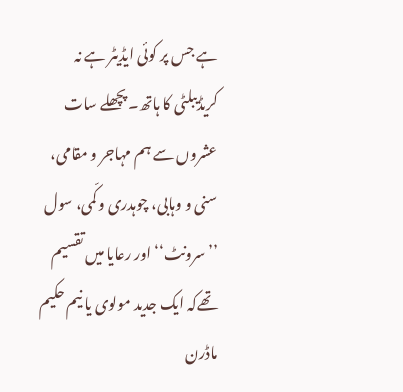ہے جس پر کوئی ایڈیٹر ہے نہ کریڈیبلٹی کا ہاتھ۔ پچھلے سات عشروں سے ہم مہاجر و مقامی، سنی و وہابی، چوہدری و کّمی، سول ’’سرونٹ‘‘ اور رعایا میں تقسیم تھےکہ ایک جدید مولوی یا نیم حکیم ماڈرن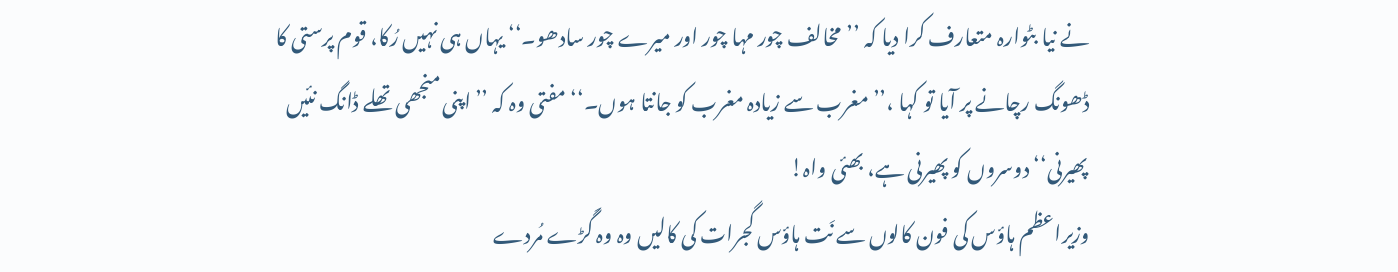نے نیا بٹوارہ متعارف کرا دیا کہ ’’مخالف چور مہا چور اور میرے چور سادھو۔‘‘ یہاں ہی نہیں رُکا، قوم پرستی کا ڈھونگ رچانے پر آیا تو کہا ،’’مغرب سے زیادہ مغرب کو جانتا ہوں۔‘‘ مفتی وہ کہ ’’اپنی منجھی تھلے ڈانگ نئیں پھیرنی‘‘ دوسروں کو پھیرنی ہے، بھئی واہ!
وزیراعظم ہاؤس کی فون کالوں سے نَت ہاؤس گجرات کی کالیں وہ وہ گَڑے مُردے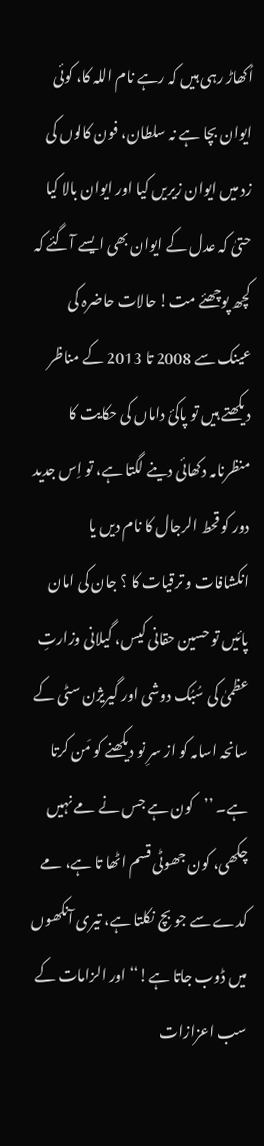اُکھاڑ رہی ہیں کہ رہے نام اللہ کا، کوئی ایوان بچا ہے نہ سلطان، فون کالوں کی زد میں ایوان زیریں کیا اور ایوان بالا کیا حتیٰ کہ عدل کے ایوان بھی ایسے آگئے کہ کچھ پوچھئے مت! حالات حاضرہ کی عینک سے 2008 تا 2013 کے مناظر دیکھتے ہیں تو پاکیٔ داماں کی حکایت کا منظرنامہ دکھائی دینے لگتا ہے، تو اِس جدید دور کو قحط الرجال کا نام دیں یا انکشافات و ترقیات کا ؟ جان کی امان پائیں تو حسین حقانی کیس، گیلانی وزارتِ عظمیٰ کی سُبُک دوشی اور گیریژن سٹی کے سانحہ اسامہ کو از سرِ نو دیکھنے کو مَن کرتا ہے۔ ’’کون ہے جس نے مے نہیں چکھی، کون جھوٹی قسم اٹھا تا ہے، مے کدے سے جو بچ نکلتا ہے، تیری آنکھوں میں ڈوب جاتا ہے!‘‘ اور الزامات کے سب اعزازات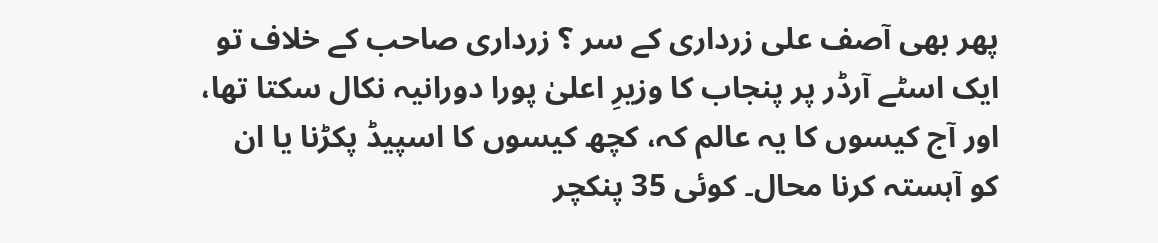پھر بھی آصف علی زرداری کے سر ؟ زرداری صاحب کے خلاف تو ایک اسٹے آرڈر پر پنجاب کا وزیرِ اعلیٰ پورا دورانیہ نکال سکتا تھا، اور آج کیسوں کا یہ عالم کہ، کچھ کیسوں کا اسپیڈ پکڑنا یا ان کو آہستہ کرنا محال۔ کوئی 35 پنکچر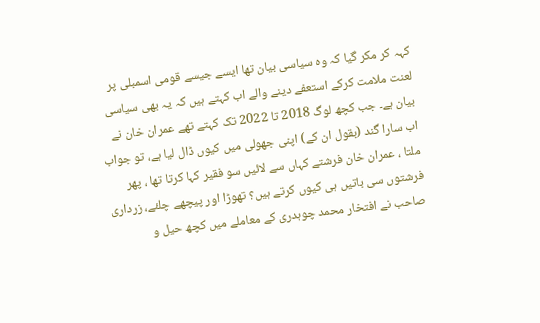کہہ کر مکر گیا کہ وہ سیاسی بیان تھا ایسے جیسے قومی اسمبلی پر لعنت ملامت کرکے استعفے دینے والے اب کہتے ہیں کہ یہ بھی سیاسی بیان ہے۔ جب کچھ لوگ 2018 تا 2022 تک کہتے تھے عمران خان نے اب سارا گند (بقول ان کے) اپنی جھولی میں کیوں ڈال لیا ہے، تو جواب ملتا ، عمران خان فرشتے کہاں سے لائیں سو فقیر کہا کرتا تھا ، پھر فرشتوں سی باتیں ہی کیوں کرتے ہیں؟ تھوڑا اور پیچھے چلئے، زرداری صاحب نے افتخار محمد چوہدری کے معاملے میں کچھ حیل و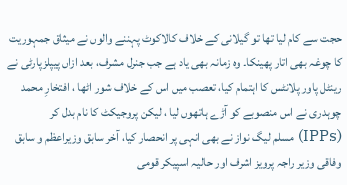حجت سے کام لیا تھا تو گیلانی کے خلاف کالاکوٹ پہننے والوں نے میثاق جمہوریت کا چوغہ بھی اتار پھینکا۔ وہ زمانہ بھی یاد ہے جب جنرل مشرف، بعد ازاں پیپلزپارٹی نے رینٹل پاور پلانٹس کا اہتمام کیا، تعصب میں اس کے خلاف شور اٹھا ، افتخارِ محمد چوہدری نے اس منصوبے کو آڑے ہاتھوں لیا ، لیکن پروجیکٹ کا نام بدل کر (IPPs) مسلم لیگ نواز نے بھی انہی پر انحصار کیا، آخر سابق وزیراعظم و سابق وفاقی وزیر راجہ پرویز اشرف اور حالیہ اسپیکر قومی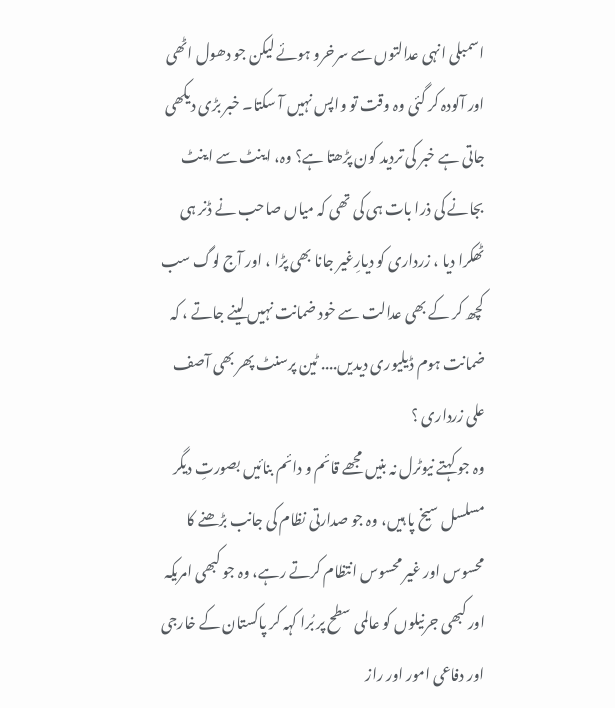اسمبلی انہی عدالتوں سے سرخرو ہوئے لیکن جو دھول اٹھی اور آلودہ کر گئی وہ وقت تو واپس نہیں آ سکتا۔ خبر بڑی دیکھی جاتی ہے خبر کی تردید کون پڑھتا ہے؟ وہ، اینٹ سے اینٹ بجانے کی ذرا بات ہی کی تھی کہ میاں صاحب نے ڈنر ہی ٹھکرا دیا ، زرداری کو دیارِغیر جانا بھی پڑا ، اور آج لوگ سب کچھ کر کے بھی عدالت سے خود ضمانت نہیں لینے جاتے ، کہ ضمانت ہوم ڈیلیوری دیدیں.... ٹین پرسنٹ پھر بھی آصف علی زرداری ؟
وہ جو کہتے نیوٹرل نہ بنیں مجھے قائم و دائم بنائیں بصورتِ دیگر مسلسل سیخ پا ہیں، وہ جو صدارتی نظام کی جانب بڑھنے کا محسوس اور غیر محسوس انتظام کرتے رہے، وہ جو کبھی امریکہ اور کبھی جرنیلوں کو عالمی سطح پر بُرا کہہ کر پاکستان کے خارجی اور دفاعی امور اور راز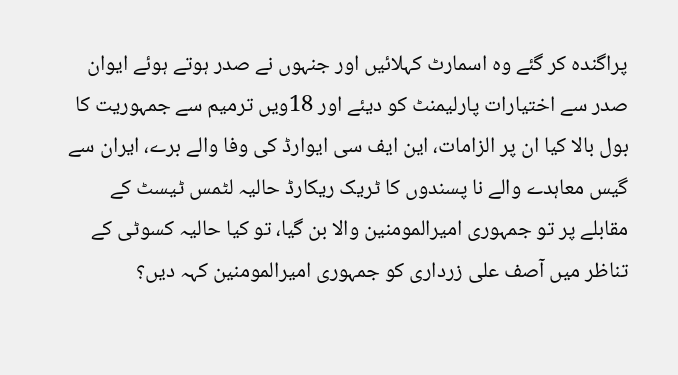پراگندہ کر گئے وہ اسمارٹ کہلائیں اور جنہوں نے صدر ہوتے ہوئے ایوان صدر سے اختیارات پارلیمنٹ کو دیئے اور 18ویں ترمیم سے جمہوریت کا بول بالا کیا ان پر الزامات، این ایف سی ایوارڈ کی وفا والے برے، ایران سے گیس معاہدے والے نا پسندوں کا ٹریک ریکارڈ حالیہ لٹمس ٹیسٹ کے مقابلے پر تو جمہوری امیرالمومنین والا بن گیا، تو کیا حالیہ کسوٹی کے تناظر میں آصف علی زرداری کو جمہوری امیرالمومنین کہہ دیں؟